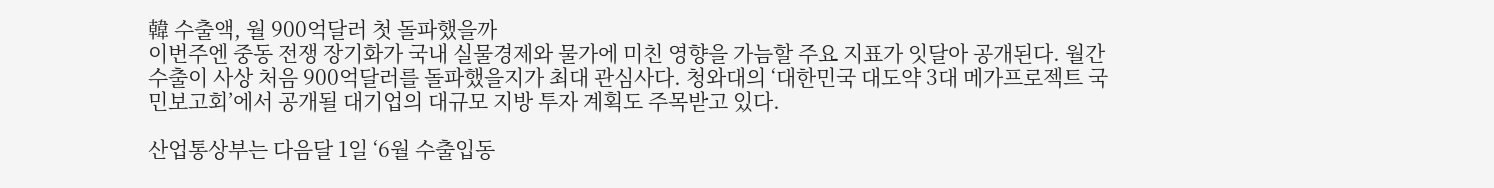韓 수출액, 월 900억달러 첫 돌파했을까
이번주엔 중동 전쟁 장기화가 국내 실물경제와 물가에 미친 영향을 가늠할 주요 지표가 잇달아 공개된다. 월간 수출이 사상 처음 900억달러를 돌파했을지가 최대 관심사다. 청와대의 ‘대한민국 대도약 3대 메가프로젝트 국민보고회’에서 공개될 대기업의 대규모 지방 투자 계획도 주목받고 있다.

산업통상부는 다음달 1일 ‘6월 수출입동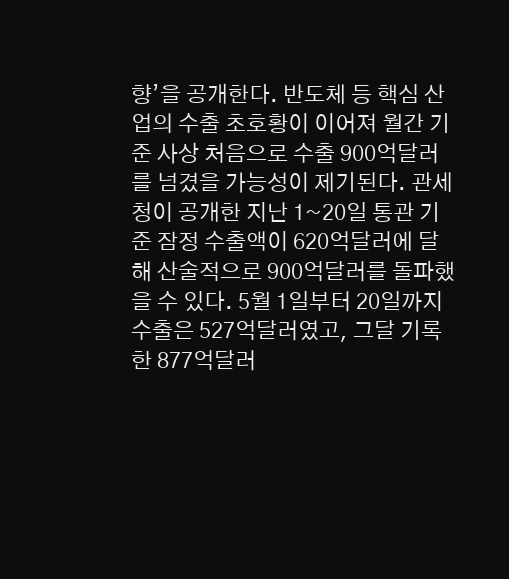향’을 공개한다. 반도체 등 핵심 산업의 수출 초호황이 이어져 월간 기준 사상 처음으로 수출 900억달러를 넘겼을 가능성이 제기된다. 관세청이 공개한 지난 1~20일 통관 기준 잠정 수출액이 620억달러에 달해 산술적으로 900억달러를 돌파했을 수 있다. 5월 1일부터 20일까지 수출은 527억달러였고, 그달 기록한 877억달러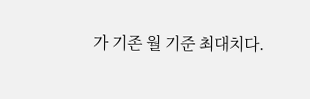가 기존 월 기준 최대치다.